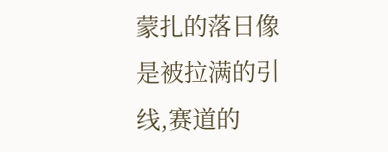蒙扎的落日像是被拉满的引线,赛道的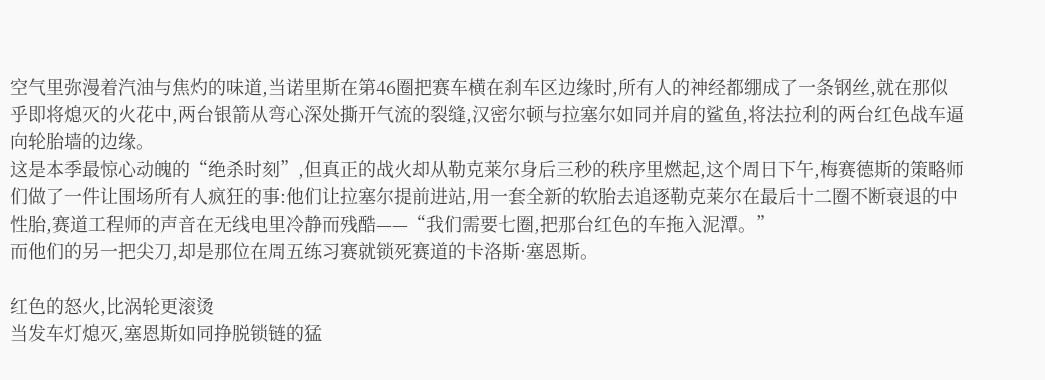空气里弥漫着汽油与焦灼的味道,当诺里斯在第46圈把赛车横在刹车区边缘时,所有人的神经都绷成了一条钢丝,就在那似乎即将熄灭的火花中,两台银箭从弯心深处撕开气流的裂缝,汉密尔顿与拉塞尔如同并肩的鲨鱼,将法拉利的两台红色战车逼向轮胎墙的边缘。
这是本季最惊心动魄的“绝杀时刻”,但真正的战火却从勒克莱尔身后三秒的秩序里燃起,这个周日下午,梅赛德斯的策略师们做了一件让围场所有人疯狂的事:他们让拉塞尔提前进站,用一套全新的软胎去追逐勒克莱尔在最后十二圈不断衰退的中性胎,赛道工程师的声音在无线电里冷静而残酷——“我们需要七圈,把那台红色的车拖入泥潭。”
而他们的另一把尖刀,却是那位在周五练习赛就锁死赛道的卡洛斯·塞恩斯。

红色的怒火,比涡轮更滚烫
当发车灯熄灭,塞恩斯如同挣脱锁链的猛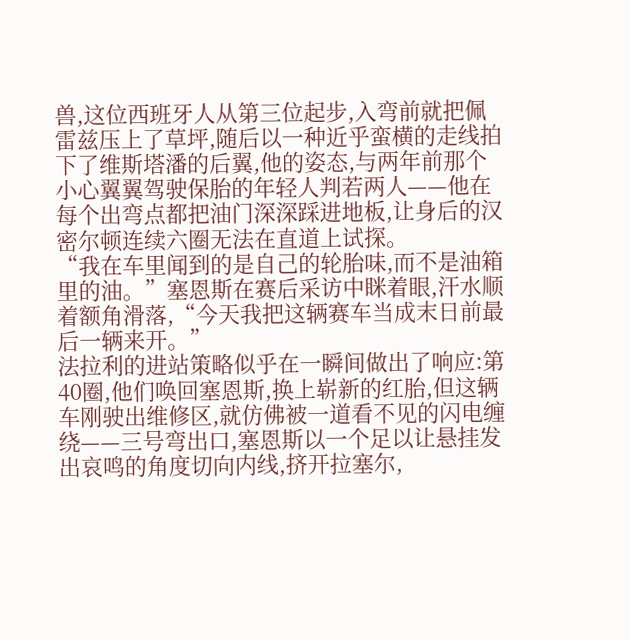兽,这位西班牙人从第三位起步,入弯前就把佩雷兹压上了草坪,随后以一种近乎蛮横的走线拍下了维斯塔潘的后翼,他的姿态,与两年前那个小心翼翼驾驶保胎的年轻人判若两人——他在每个出弯点都把油门深深踩进地板,让身后的汉密尔顿连续六圈无法在直道上试探。
“我在车里闻到的是自己的轮胎味,而不是油箱里的油。”塞恩斯在赛后采访中眯着眼,汗水顺着额角滑落,“今天我把这辆赛车当成末日前最后一辆来开。”
法拉利的进站策略似乎在一瞬间做出了响应:第40圈,他们唤回塞恩斯,换上崭新的红胎,但这辆车刚驶出维修区,就仿佛被一道看不见的闪电缠绕——三号弯出口,塞恩斯以一个足以让悬挂发出哀鸣的角度切向内线,挤开拉塞尔,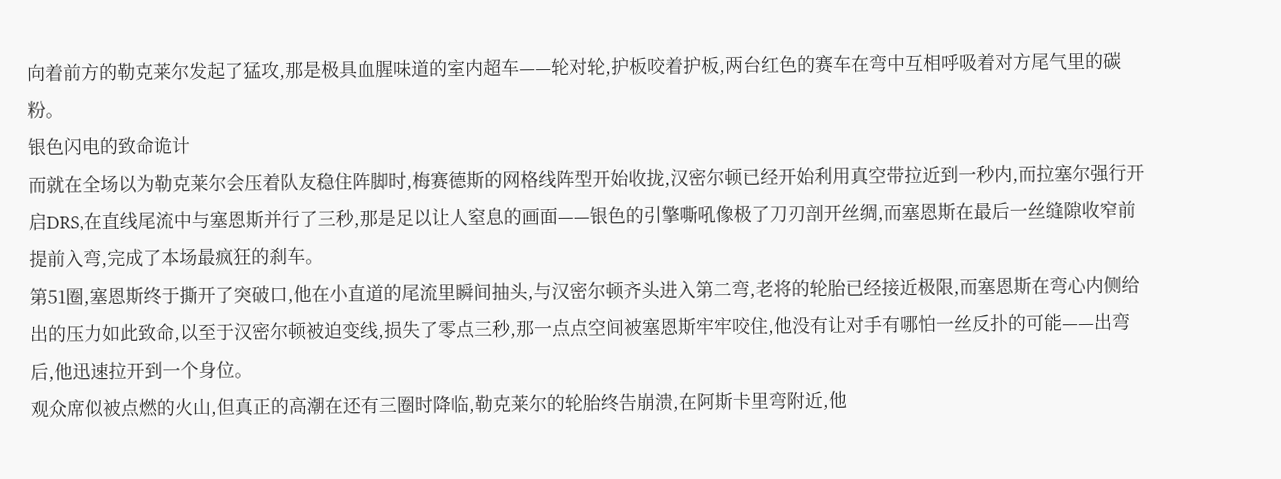向着前方的勒克莱尔发起了猛攻,那是极具血腥味道的室内超车——轮对轮,护板咬着护板,两台红色的赛车在弯中互相呼吸着对方尾气里的碳粉。
银色闪电的致命诡计
而就在全场以为勒克莱尔会压着队友稳住阵脚时,梅赛德斯的网格线阵型开始收拢,汉密尔顿已经开始利用真空带拉近到一秒内,而拉塞尔强行开启DRS,在直线尾流中与塞恩斯并行了三秒,那是足以让人窒息的画面——银色的引擎嘶吼像极了刀刃剖开丝绸,而塞恩斯在最后一丝缝隙收窄前提前入弯,完成了本场最疯狂的刹车。
第51圈,塞恩斯终于撕开了突破口,他在小直道的尾流里瞬间抽头,与汉密尔顿齐头进入第二弯,老将的轮胎已经接近极限,而塞恩斯在弯心内侧给出的压力如此致命,以至于汉密尔顿被迫变线,损失了零点三秒,那一点点空间被塞恩斯牢牢咬住,他没有让对手有哪怕一丝反扑的可能——出弯后,他迅速拉开到一个身位。
观众席似被点燃的火山,但真正的高潮在还有三圈时降临,勒克莱尔的轮胎终告崩溃,在阿斯卡里弯附近,他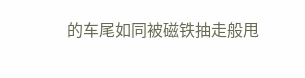的车尾如同被磁铁抽走般甩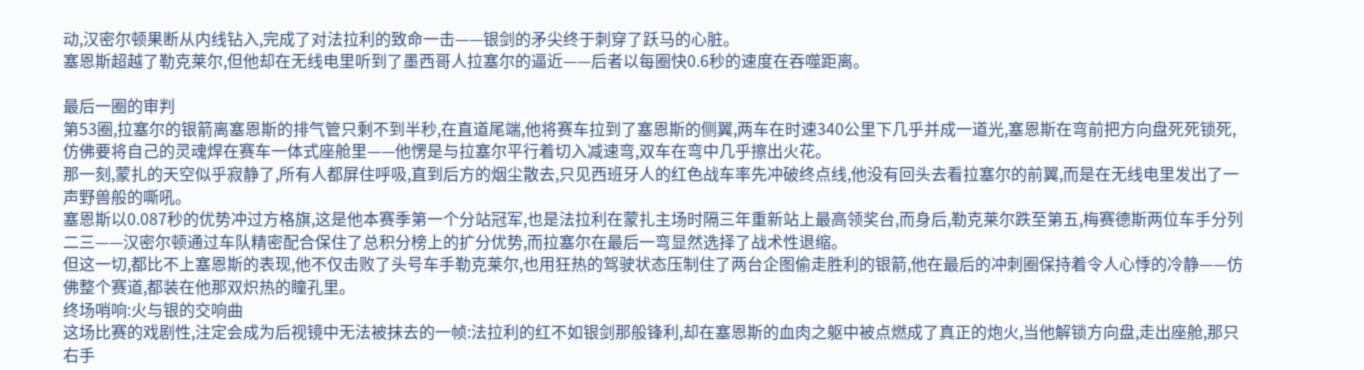动,汉密尔顿果断从内线钻入,完成了对法拉利的致命一击——银剑的矛尖终于刺穿了跃马的心脏。
塞恩斯超越了勒克莱尔,但他却在无线电里听到了墨西哥人拉塞尔的逼近——后者以每圈快0.6秒的速度在吞噬距离。

最后一圈的审判
第53圈,拉塞尔的银箭离塞恩斯的排气管只剩不到半秒,在直道尾端,他将赛车拉到了塞恩斯的侧翼,两车在时速340公里下几乎并成一道光,塞恩斯在弯前把方向盘死死锁死,仿佛要将自己的灵魂焊在赛车一体式座舱里——他愣是与拉塞尔平行着切入减速弯,双车在弯中几乎擦出火花。
那一刻,蒙扎的天空似乎寂静了,所有人都屏住呼吸,直到后方的烟尘散去,只见西班牙人的红色战车率先冲破终点线,他没有回头去看拉塞尔的前翼,而是在无线电里发出了一声野兽般的嘶吼。
塞恩斯以0.087秒的优势冲过方格旗,这是他本赛季第一个分站冠军,也是法拉利在蒙扎主场时隔三年重新站上最高领奖台,而身后,勒克莱尔跌至第五,梅赛德斯两位车手分列二三——汉密尔顿通过车队精密配合保住了总积分榜上的扩分优势,而拉塞尔在最后一弯显然选择了战术性退缩。
但这一切,都比不上塞恩斯的表现,他不仅击败了头号车手勒克莱尔,也用狂热的驾驶状态压制住了两台企图偷走胜利的银箭,他在最后的冲刺圈保持着令人心悸的冷静——仿佛整个赛道,都装在他那双炽热的瞳孔里。
终场哨响:火与银的交响曲
这场比赛的戏剧性,注定会成为后视镜中无法被抹去的一帧:法拉利的红不如银剑那般锋利,却在塞恩斯的血肉之躯中被点燃成了真正的炮火,当他解锁方向盘,走出座舱,那只右手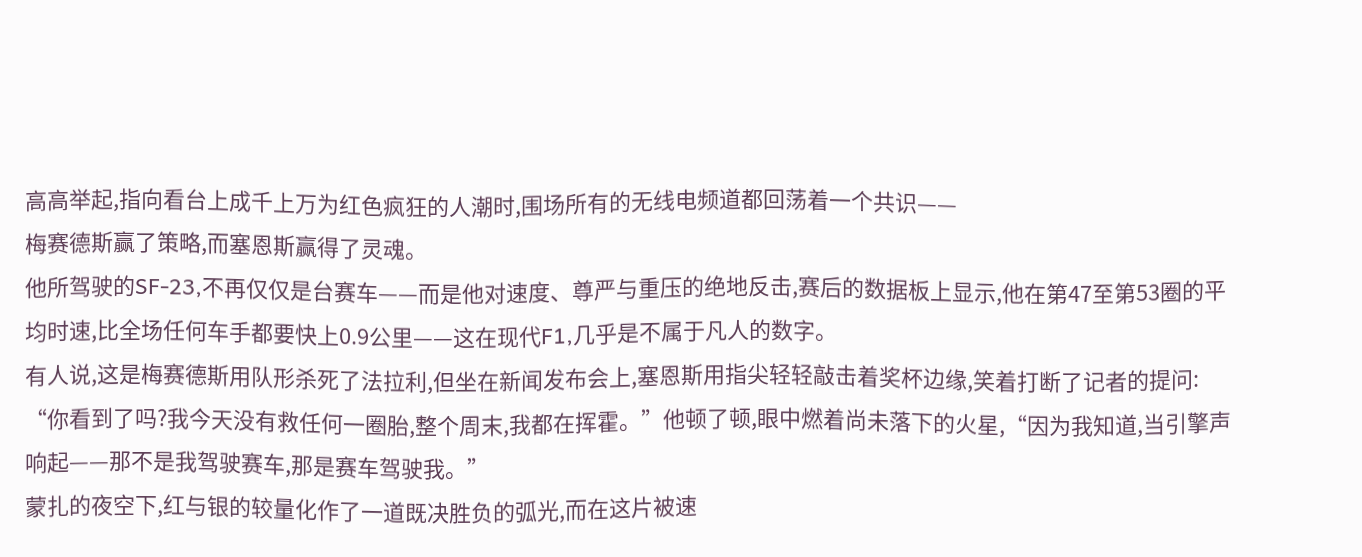高高举起,指向看台上成千上万为红色疯狂的人潮时,围场所有的无线电频道都回荡着一个共识——
梅赛德斯赢了策略,而塞恩斯赢得了灵魂。
他所驾驶的SF-23,不再仅仅是台赛车——而是他对速度、尊严与重压的绝地反击,赛后的数据板上显示,他在第47至第53圈的平均时速,比全场任何车手都要快上0.9公里——这在现代F1,几乎是不属于凡人的数字。
有人说,这是梅赛德斯用队形杀死了法拉利,但坐在新闻发布会上,塞恩斯用指尖轻轻敲击着奖杯边缘,笑着打断了记者的提问:
“你看到了吗?我今天没有救任何一圈胎,整个周末,我都在挥霍。”他顿了顿,眼中燃着尚未落下的火星,“因为我知道,当引擎声响起——那不是我驾驶赛车,那是赛车驾驶我。”
蒙扎的夜空下,红与银的较量化作了一道既决胜负的弧光,而在这片被速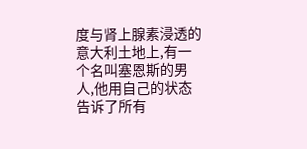度与肾上腺素浸透的意大利土地上,有一个名叫塞恩斯的男人,他用自己的状态告诉了所有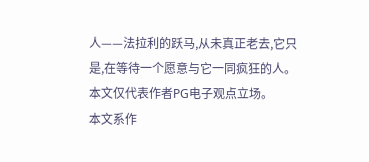人——法拉利的跃马,从未真正老去,它只是,在等待一个愿意与它一同疯狂的人。
本文仅代表作者PG电子观点立场。
本文系作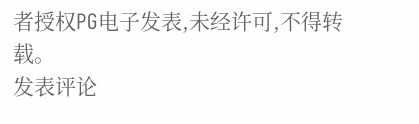者授权PG电子发表,未经许可,不得转载。
发表评论